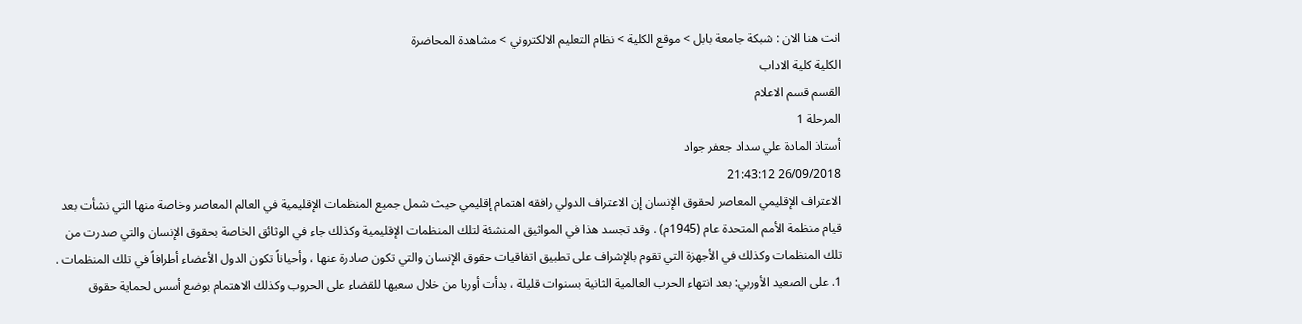انت هنا الان : شبكة جامعة بابل > موقع الكلية > نظام التعليم الالكتروني > مشاهدة المحاضرة
الكلية كلية الاداب
القسم قسم الاعلام
المرحلة 1
أستاذ المادة علي سداد جعفر جواد
26/09/2018 21:43:12
الاعتراف الإقليمي المعاصر لحقوق الإنسان إن الاعتراف الدولي رافقه اهتمام إقليمي حيث شمل جميع المنظمات الإقليمية في العالم المعاصر وخاصة منها التي نشأت بعد قيام منظمة الأمم المتحدة عام (1945م) . وقد تجسد هذا في المواثيق المنشئة لتلك المنظمات الإقليمية وكذلك جاء في الوثائق الخاصة بحقوق الإنسان والتي صدرت من تلك المنظمات وكذلك في الأجهزة التي تقوم بالإشراف على تطبيق اتفاقيات حقوق الإنسان والتي تكون صادرة عنها ، وأحياناً تكون الدول الأعضاء أطرافاً في تلك المنظمات . 1. على الصعيد الأوربي: بعد انتهاء الحرب العالمية الثانية بسنوات قليلة ، بدأت أوربا من خلال سعيها للقضاء على الحروب وكذلك الاهتمام بوضع أسس لحماية حقوق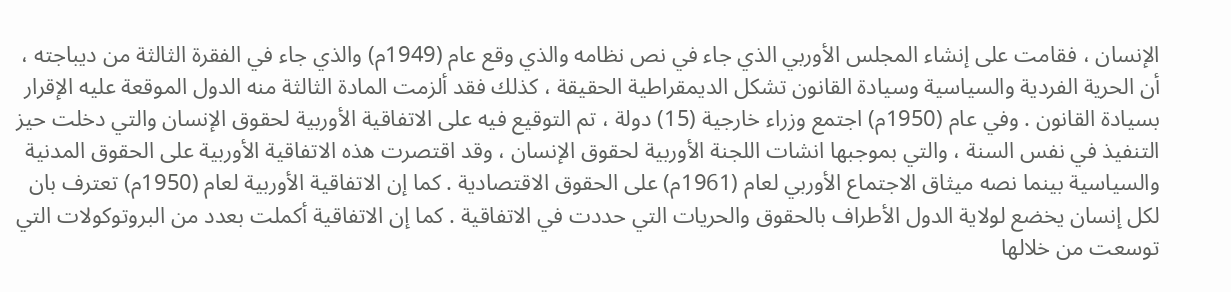الإنسان ، فقامت على إنشاء المجلس الأوربي الذي جاء في نص نظامه والذي وقع عام (1949م) والذي جاء في الفقرة الثالثة من ديباجته ، أن الحرية الفردية والسياسية وسيادة القانون تشكل الديمقراطية الحقيقة ، كذلك فقد ألزمت المادة الثالثة منه الدول الموقعة عليه الإقرار بسيادة القانون . وفي عام (1950م) اجتمع وزراء خارجية (15) دولة ، تم التوقيع فيه على الاتفاقية الأوربية لحقوق الإنسان والتي دخلت حيز التنفيذ في نفس السنة ، والتي بموجبها انشات اللجنة الأوربية لحقوق الإنسان ، وقد اقتصرت هذه الاتفاقية الأوربية على الحقوق المدنية والسياسية بينما نصه ميثاق الاجتماع الأوربي لعام (1961م) على الحقوق الاقتصادية . كما إن الاتفاقية الأوربية لعام (1950م) تعترف بان لكل إنسان يخضع لولاية الدول الأطراف بالحقوق والحريات التي حددت في الاتفاقية . كما إن الاتفاقية أكملت بعدد من البروتوكولات التي توسعت من خلالها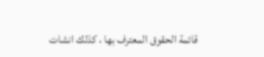قائمة الحقوق المعترف بها ، كذلك انشات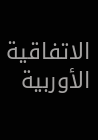الاتفاقية الأوربية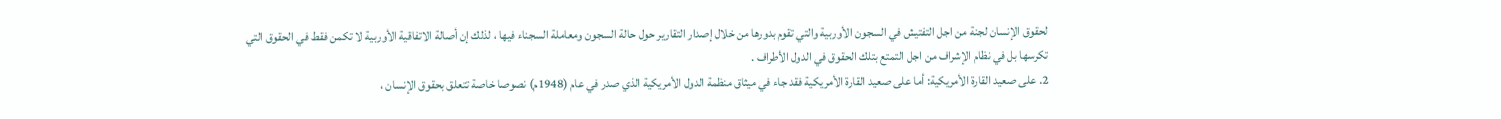لحقوق الإنسان لجنة من اجل التفتيش في السجون الأوربية والتي تقوم بدورها من خلال إصدار التقارير حول حالة السجون ومعاملة السجناء فيها ، لذلك إن أصالة الاتفاقية الأوربية لا تكمن فقط في الحقوق التي تكرسها بل في نظام الإشراف من اجل التمتع بتلك الحقوق في الدول الأطراف .
2. على صعيد القارة الأمريكية: أما على صعيد القارة الأمريكية فقد جاء في ميثاق منظمة الدول الأمريكية الذي صدر في عام (1948م) نصوصا خاصة تتعلق بحقوق الإنسان ،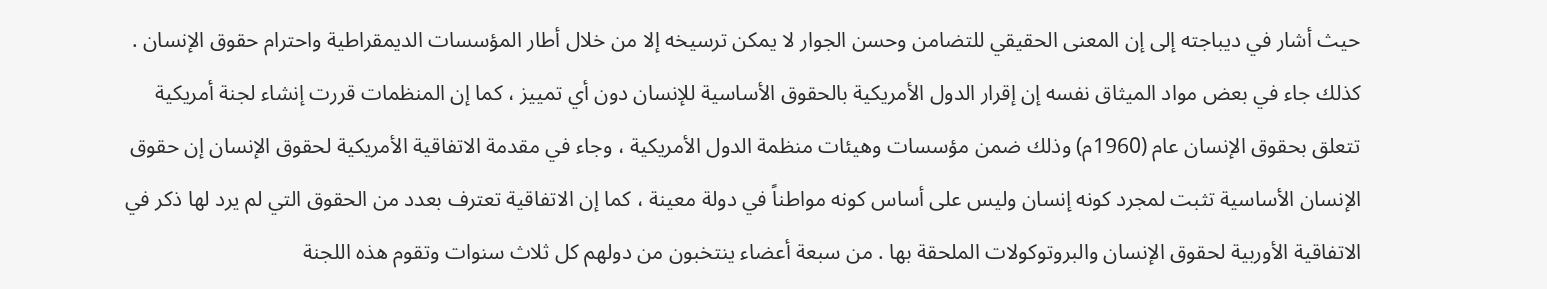حيث أشار في ديباجته إلى إن المعنى الحقيقي للتضامن وحسن الجوار لا يمكن ترسيخه إلا من خلال أطار المؤسسات الديمقراطية واحترام حقوق الإنسان . كذلك جاء في بعض مواد الميثاق نفسه إن إقرار الدول الأمريكية بالحقوق الأساسية للإنسان دون أي تمييز ، كما إن المنظمات قررت إنشاء لجنة أمريكية تتعلق بحقوق الإنسان عام (1960م) وذلك ضمن مؤسسات وهيئات منظمة الدول الأمريكية ، وجاء في مقدمة الاتفاقية الأمريكية لحقوق الإنسان إن حقوق الإنسان الأساسية تثبت لمجرد كونه إنسان وليس على أساس كونه مواطناً في دولة معينة ، كما إن الاتفاقية تعترف بعدد من الحقوق التي لم يرد لها ذكر في الاتفاقية الأوربية لحقوق الإنسان والبروتوكولات الملحقة بها . من سبعة أعضاء ينتخبون من دولهم كل ثلاث سنوات وتقوم هذه اللجنة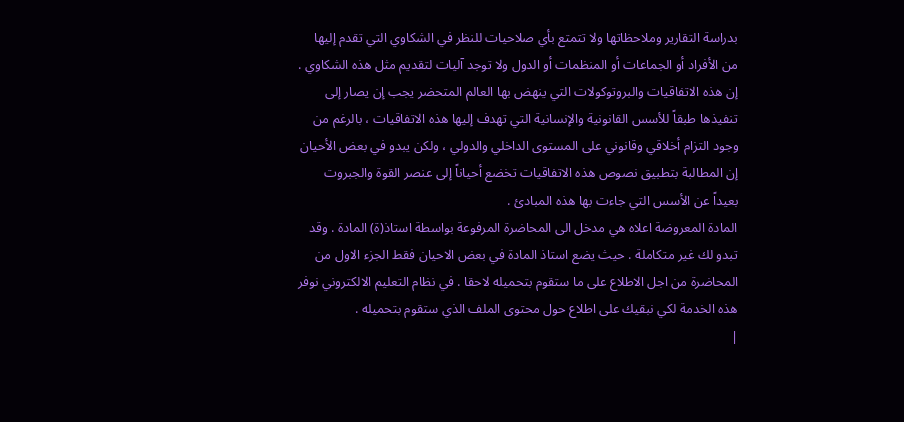بدراسة التقارير وملاحظاتها ولا تتمتع بأي صلاحيات للنظر في الشكاوي التي تقدم إليها من الأفراد أو الجماعات أو المنظمات أو الدول ولا توجد آليات لتقديم مثل هذه الشكاوي . إن هذه الاتفاقيات والبروتوكولات التي ينهض بها العالم المتحضر يجب إن يصار إلى تنفيذها طبقاً للأسس القانونية والإنسانية التي تهدف إليها هذه الاتفاقيات ، بالرغم من وجود التزام أخلاقي وقانوني على المستوى الداخلي والدولي ، ولكن يبدو في بعض الأحيان إن المطالبة بتطبيق نصوص هذه الاتفاقيات تخضع أحياناً إلى عنصر القوة والجبروت بعيداً عن الأسس التي جاءت بها هذه المبادئ .
المادة المعروضة اعلاه هي مدخل الى المحاضرة المرفوعة بواسطة استاذ(ة) المادة . وقد تبدو لك غير متكاملة . حيث يضع استاذ المادة في بعض الاحيان فقط الجزء الاول من المحاضرة من اجل الاطلاع على ما ستقوم بتحميله لاحقا . في نظام التعليم الالكتروني نوفر هذه الخدمة لكي نبقيك على اطلاع حول محتوى الملف الذي ستقوم بتحميله .
|